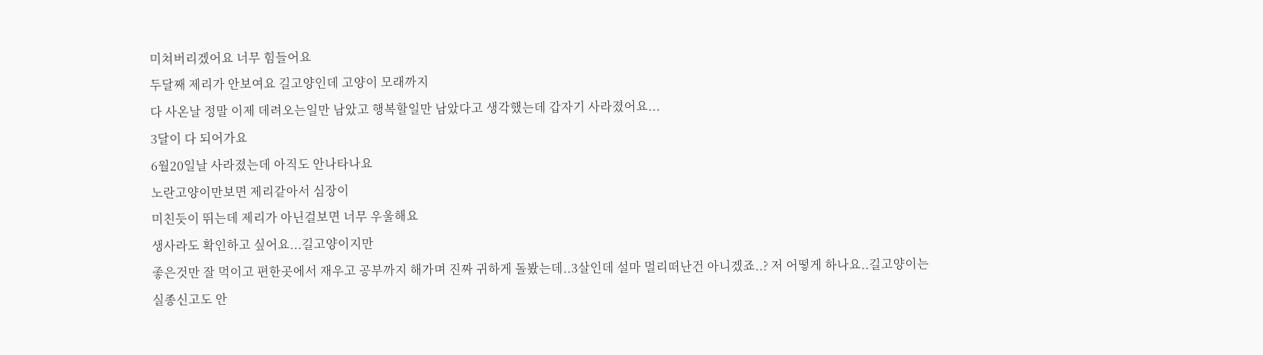미쳐버리겠어요 너무 힘들어요
두달째 제리가 안보여요 길고양인데 고양이 모래까지
다 사온날 정말 이제 데려오는일만 남았고 행복할일만 남았다고 생각했는데 갑자기 사라졌어요...
3달이 다 되어가요
6월20일날 사라졌는데 아직도 안나타나요
노란고양이만보면 제리같아서 심장이
미친듯이 뛰는데 제리가 아닌걸보면 너무 우울해요
생사라도 확인하고 싶어요...길고양이지만
좋은것만 잘 먹이고 편한곳에서 재우고 공부까지 해가며 진짜 귀하게 돌봤는데..3살인데 설마 멀리떠난건 아니겠죠..? 저 어떻게 하나요..길고양이는 실종신고도 안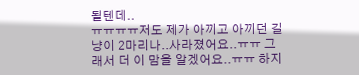될텐데..
ㅠㅠㅠㅠ저도 제가 아끼고 아끼던 길냥이 2마리나..사라졌어요..ㅠㅠ 그래서 더 이 맘을 알겠어요..ㅠㅠ 하지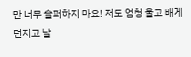만 너무 슬퍼하지 마요! 저도 엄청 울고 배게 던지고 날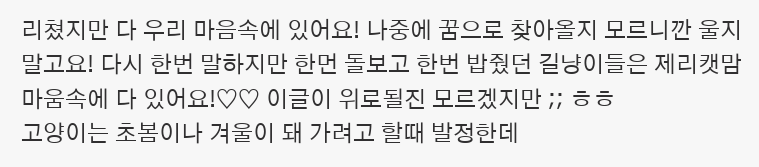리쳤지만 다 우리 마음속에 있어요! 나중에 꿈으로 찾아올지 모르니깐 울지 말고요! 다시 한번 말하지만 한먼 돌보고 한번 밥줬던 길냥이들은 제리캣맘 마움속에 다 있어요!♡♡ 이글이 위로될진 모르겠지만 ;; ㅎㅎ
고양이는 초봄이나 겨울이 돼 가려고 할때 발정한데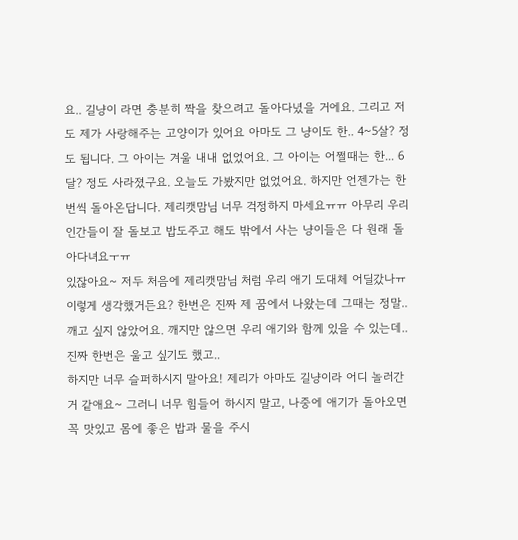요.. 길냥이 라면 충분히 짝을 찾으려고 돌아다녔을 거에요. 그리고 저도 제가 사랑해주는 고양이가 있어요 아마도 그 냥이도 한.. 4~5살? 정도 됩니다. 그 아이는 겨울 내내 없었어요. 그 아이는 어쩔때는 한... 6달? 정도 사라졌구요. 오늘도 가봤지만 없었어요. 하지만 언젠가는 한번씩 돌아온답니다. 제리캣맘님 너무 걱정하지 마세요ㅠㅠ 아무리 우리 인간들이 잘 돌보고 밥도주고 해도 밖에서 사는 냥이들은 다 원래 돌아다녀요ㅜㅠ
있잖아요~ 저두 처음에 제리캣맘님 처럼 우리 애기 도대체 어딜갔나ㅠ 이렇게 생각했거든요? 한번은 진짜 제 꿈에서 나왔는데 그때는 정말.. 깨고 싶지 않았어요. 깨지만 않으면 우리 애기와 함께 있을 수 있는데.. 진짜 한번은 울고 싶기도 했고..
하지만 너무 슬퍼하시지 말아요! 제리가 아마도 길냥이라 어디 놀러간거 같애요~ 그러니 너무 힘들어 하시지 말고, 나중에 애기가 돌아오면 꼭 맛있고 몸에 좋은 밥과 물을 주시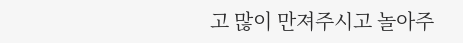고 많이 만져주시고 놀아주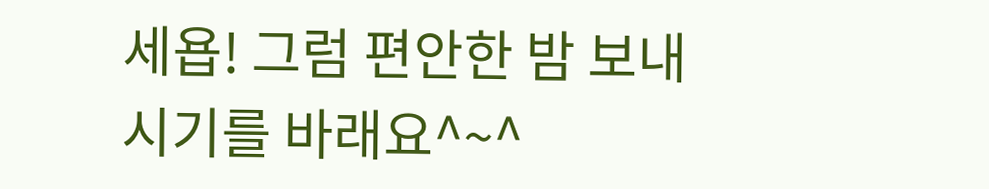세욥! 그럼 편안한 밤 보내시기를 바래요^~^